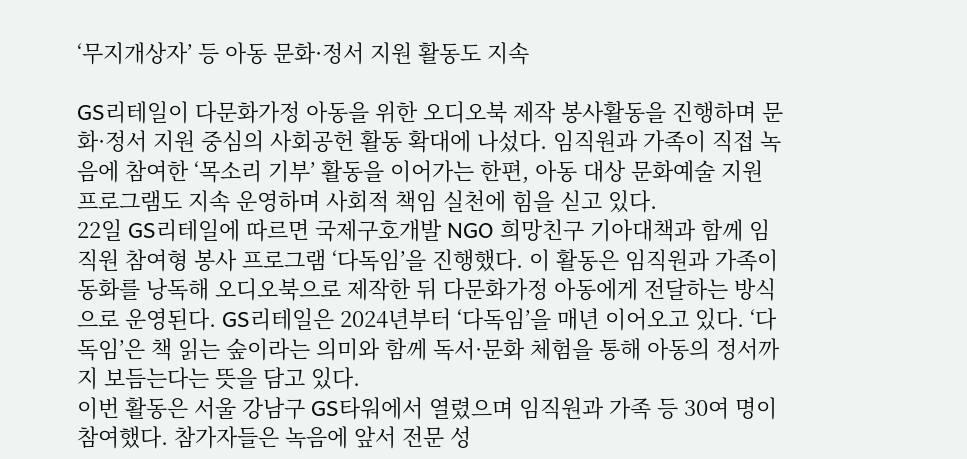‘무지개상자’ 등 아동 문화·정서 지원 활동도 지속

GS리테일이 다문화가정 아동을 위한 오디오북 제작 봉사활동을 진행하며 문화·정서 지원 중심의 사회공헌 활동 확대에 나섰다. 임직원과 가족이 직접 녹음에 참여한 ‘목소리 기부’ 활동을 이어가는 한편, 아동 대상 문화예술 지원 프로그램도 지속 운영하며 사회적 책임 실천에 힘을 싣고 있다.
22일 GS리테일에 따르면 국제구호개발 NGO 희망친구 기아대책과 함께 임직원 참여형 봉사 프로그램 ‘다독임’을 진행했다. 이 활동은 임직원과 가족이 동화를 낭독해 오디오북으로 제작한 뒤 다문화가정 아동에게 전달하는 방식으로 운영된다. GS리테일은 2024년부터 ‘다독임’을 매년 이어오고 있다. ‘다독임’은 책 읽는 숲이라는 의미와 함께 독서·문화 체험을 통해 아동의 정서까지 보듬는다는 뜻을 담고 있다.
이번 활동은 서울 강남구 GS타워에서 열렸으며 임직원과 가족 등 30여 명이 참여했다. 참가자들은 녹음에 앞서 전문 성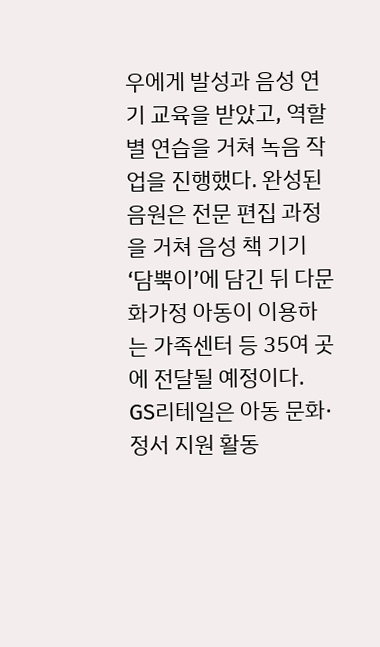우에게 발성과 음성 연기 교육을 받았고, 역할별 연습을 거쳐 녹음 작업을 진행했다. 완성된 음원은 전문 편집 과정을 거쳐 음성 책 기기 ‘담뿍이’에 담긴 뒤 다문화가정 아동이 이용하는 가족센터 등 35여 곳에 전달될 예정이다.
GS리테일은 아동 문화·정서 지원 활동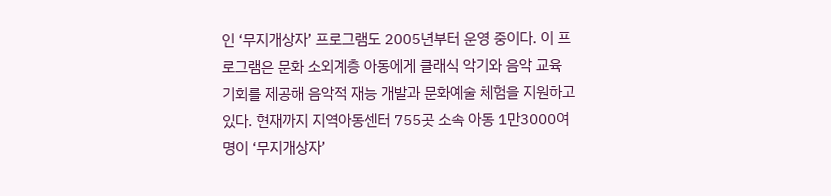인 ‘무지개상자’ 프로그램도 2005년부터 운영 중이다. 이 프로그램은 문화 소외계층 아동에게 클래식 악기와 음악 교육 기회를 제공해 음악적 재능 개발과 문화예술 체험을 지원하고 있다. 현재까지 지역아동센터 755곳 소속 아동 1만3000여 명이 ‘무지개상자’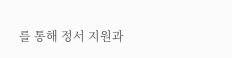를 통해 정서 지원과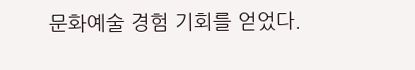문화예술 경험 기회를 얻었다.